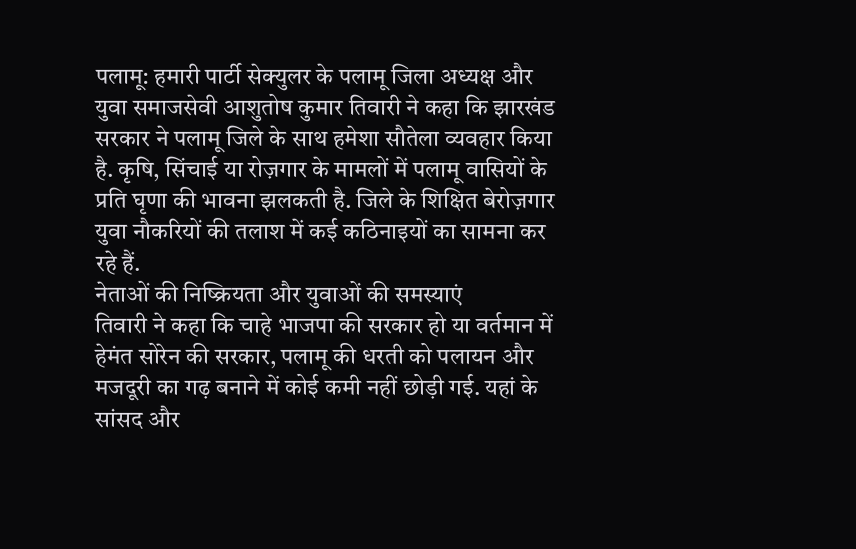पलामू: हमारी पार्टी सेक्युलर के पलामू जिला अध्यक्ष और युवा समाजसेवी आशुतोष कुमार तिवारी ने कहा कि झारखंड सरकार ने पलामू जिले के साथ हमेशा सौतेला व्यवहार किया है. कृषि, सिंचाई या रोज़गार के मामलों में पलामू वासियों के प्रति घृणा की भावना झलकती है. जिले के शिक्षित बेरोज़गार युवा नौकरियों की तलाश में कई कठिनाइयों का सामना कर रहे हैं.
नेताओं की निष्क्रियता और युवाओं की समस्याएं
तिवारी ने कहा कि चाहे भाजपा की सरकार हो या वर्तमान में हेमंत सोरेन की सरकार, पलामू की धरती को पलायन और मजदूरी का गढ़ बनाने में कोई कमी नहीं छोड़ी गई. यहां के सांसद और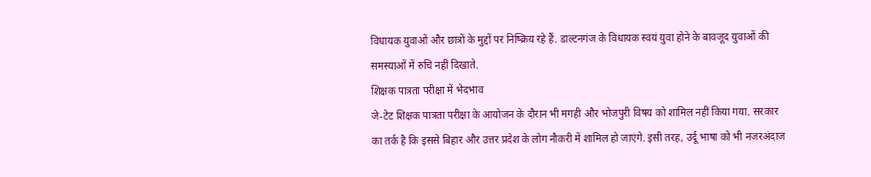विधायक युवाओं और छात्रों के मुद्दों पर निष्क्रिय रहे हैं. डाल्टनगंज के विधायक स्वयं युवा होने के बावजूद युवाओं की समस्याओं में रुचि नहीं दिखाते.
शिक्षक पात्रता परीक्षा में भेदभाव
जे-टेट शिक्षक पात्रता परीक्षा के आयोजन के दौरान भी मगही और भोजपुरी विषय को शामिल नहीं किया गया. सरकार का तर्क है कि इससे बिहार और उत्तर प्रदेश के लोग नौकरी में शामिल हो जाएंगे. इसी तरह, उर्दू भाषा को भी नजरअंदाज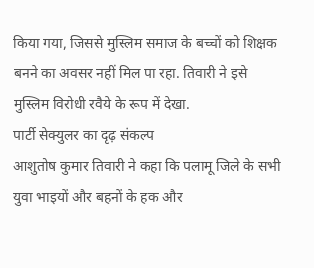किया गया, जिससे मुस्लिम समाज के बच्चों को शिक्षक बनने का अवसर नहीं मिल पा रहा. तिवारी ने इसे मुस्लिम विरोधी रवैये के रूप में देखा.
पार्टी सेक्युलर का दृढ़ संकल्प
आशुतोष कुमार तिवारी ने कहा कि पलामू जिले के सभी युवा भाइयों और बहनों के हक और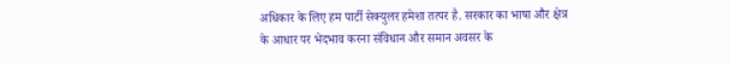अधिकार के लिए हम पार्टी सेक्युलर हमेशा तत्पर है. सरकार का भाषा और क्षेत्र के आधार पर भेदभाव करना संविधान और समान अवसर के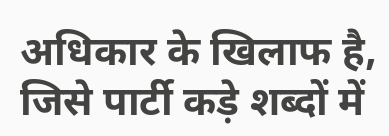अधिकार के खिलाफ है, जिसे पार्टी कड़े शब्दों में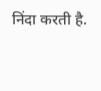निंदा करती है.